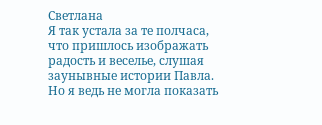Светлана
Я так устала за те полчаса, что пришлось изображать радость и веселье, слушая заунывные истории Павла. Но я ведь не могла показать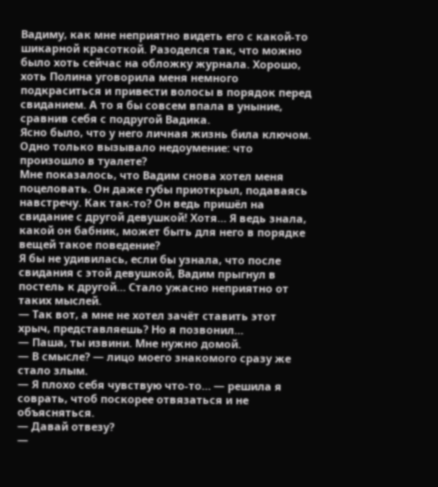Вадиму, как мне неприятно видеть его с какой-то шикарной красоткой. Разоделся так, что можно было хоть сейчас на обложку журнала. Хорошо, хоть Полина уговорила меня немного подкраситься и привести волосы в порядок перед свиданием. А то я бы совсем впала в уныние, сравнив себя с подругой Вадика.
Ясно было, что у него личная жизнь била ключом. Одно только вызывало недоумение: что произошло в туалете?
Мне показалось, что Вадим снова хотел меня поцеловать. Он даже губы приоткрыл, подаваясь навстречу. Как так-то? Он ведь пришёл на свидание с другой девушкой! Хотя… Я ведь знала, какой он бабник, может быть для него в порядке вещей такое поведение?
Я бы не удивилась, если бы узнала, что после свидания с этой девушкой, Вадим прыгнул в постель к другой… Стало ужасно неприятно от таких мыслей.
— Так вот, а мне не хотел зачёт ставить этот хрыч, представляешь? Но я позвонил…
— Паша, ты извини. Мне нужно домой.
— В смысле? — лицо моего знакомого сразу же стало злым.
— Я плохо себя чувствую что-то… — решила я соврать, чтоб поскорее отвязаться и не объясняться.
— Давай отвезу?
—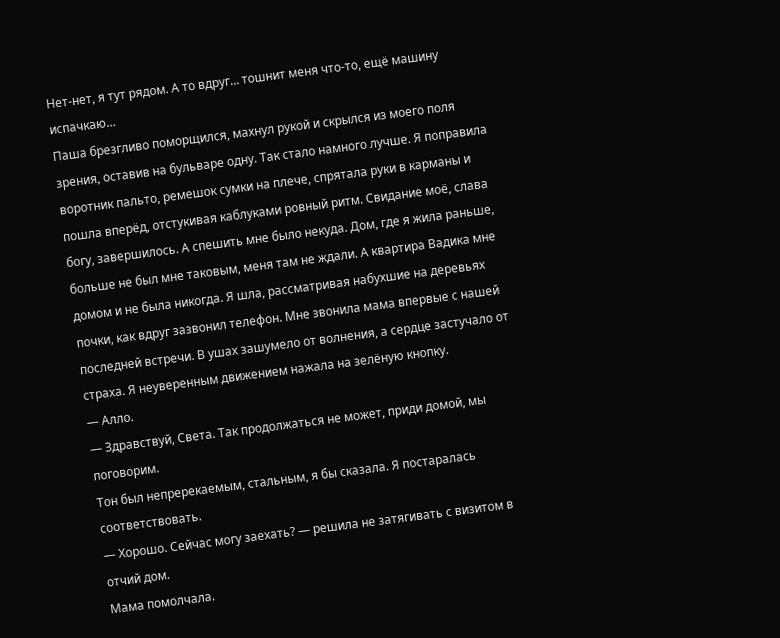Нет-нет, я тут рядом. А то вдруг… тошнит меня что-то, ещё машину испачкаю…
Паша брезгливо поморщился, махнул рукой и скрылся из моего поля зрения, оставив на бульваре одну. Так стало намного лучше. Я поправила воротник пальто, ремешок сумки на плече, спрятала руки в карманы и пошла вперёд, отстукивая каблуками ровный ритм. Свидание моё, слава богу, завершилось. А спешить мне было некуда. Дом, где я жила раньше, больше не был мне таковым, меня там не ждали. А квартира Вадика мне домом и не была никогда. Я шла, рассматривая набухшие на деревьях почки, как вдруг зазвонил телефон. Мне звонила мама впервые с нашей последней встречи. В ушах зашумело от волнения, а сердце застучало от страха. Я неуверенным движением нажала на зелёную кнопку.
— Алло.
— Здравствуй, Света. Так продолжаться не может, приди домой, мы поговорим.
Тон был непререкаемым, стальным, я бы сказала. Я постаралась соответствовать.
— Хорошо. Сейчас могу заехать? — решила не затягивать с визитом в отчий дом.
Мама помолчала.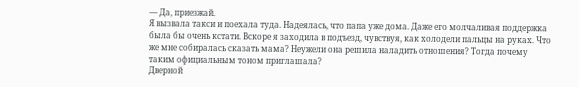— Да, приезжай.
Я вызвала такси и поехала туда. Надеялась, что папа уже дома. Даже его молчаливая поддержка была бы очень кстати. Вскоре я заходила в подъезд, чувствуя, как холодели пальцы на руках. Что же мне собиралась сказать мама? Неужели она решила наладить отношения? Тогда почему таким официальным тоном приглашала?
Дверной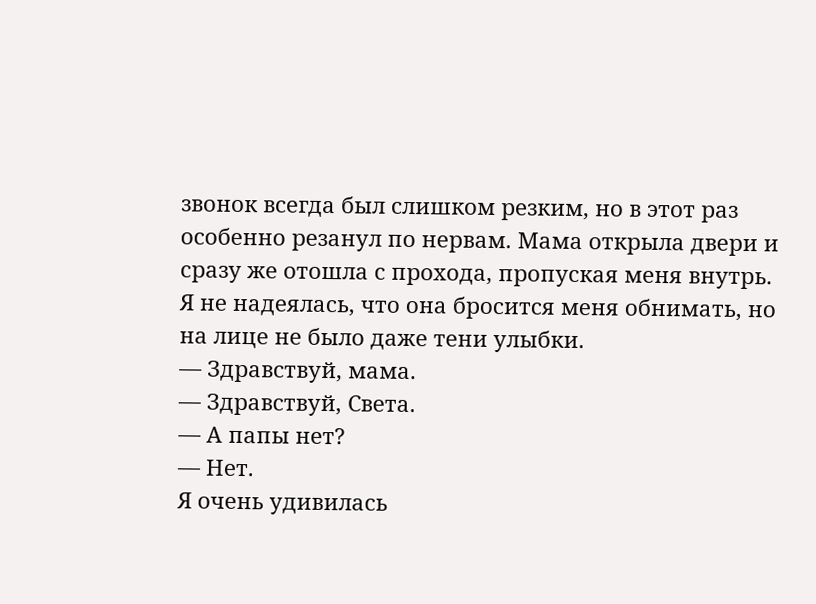звонок всегда был слишком резким, но в этот раз особенно резанул по нервам. Мама открыла двери и сразу же отошла с прохода, пропуская меня внутрь. Я не надеялась, что она бросится меня обнимать, но на лице не было даже тени улыбки.
— Здравствуй, мама.
— Здравствуй, Света.
— А папы нет?
— Нет.
Я очень удивилась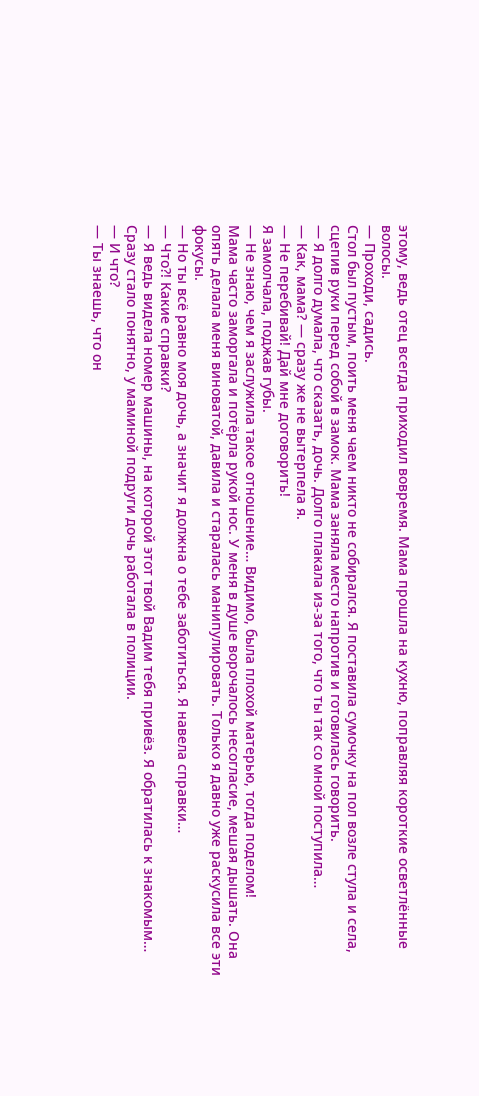этому, ведь отец всегда приходил вовремя. Мама прошла на кухню, поправляя короткие осветлённые волосы.
— Проходи, садись.
Стол был пустым, поить меня чаем никто не собирался. Я поставила сумочку на пол возле стула и села, сцепив руки перед собой в замок. Мама заняла место напротив и готовилась говорить.
— Я долго думала, что сказать, дочь. Долго плакала из-за того, что ты так со мной поступила…
— Как, мама? — сразу же не вытерпела я.
— Не перебивай! Дай мне договорить!
Я замолчала, поджав губы.
— Не знаю, чем я заслужила такое отношение… Видимо, была плохой матерью, тогда поделом!
Мама часто заморгала и потёрла рукой нос. У меня в душе ворочалось несогласие, мешая дышать. Она опять делала меня виноватой, давила и старалась манипулировать. Только я давно уже раскусила все эти фокусы.
— Но ты всё равно моя дочь, а значит я должна о тебе заботиться. Я навела справки…
— Что?! Какие справки?
— Я ведь видела номер машины, на которой этот твой Вадим тебя привёз. Я обратилась к знакомым…
Сразу стало понятно, у маминой подруги дочь работала в полиции.
— И что?
— Ты знаешь, что он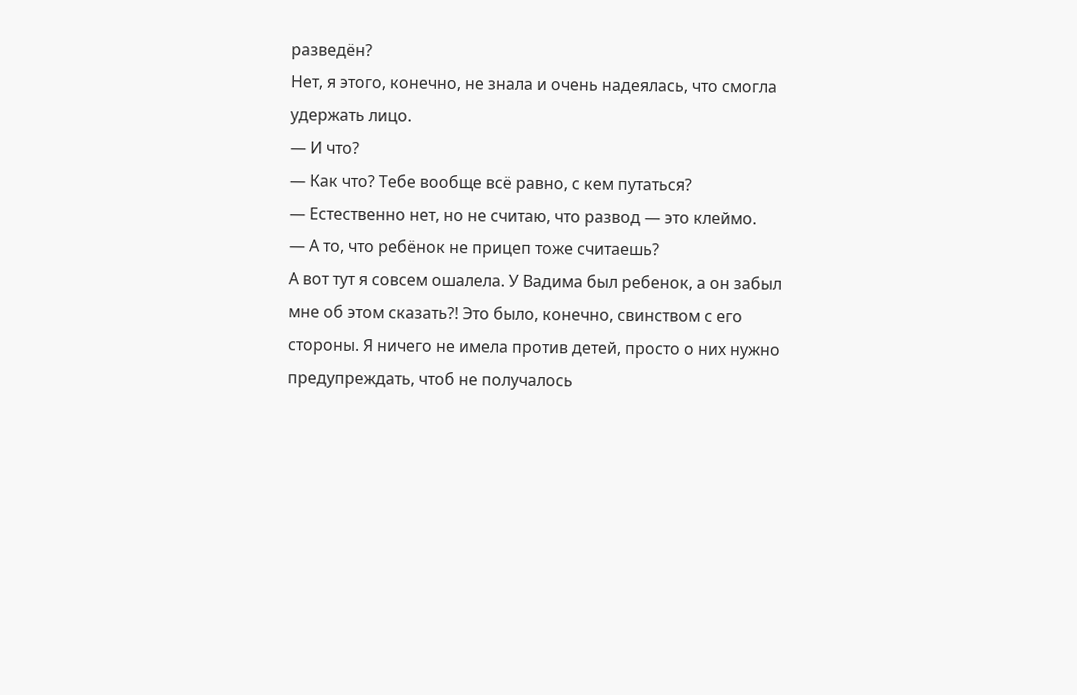разведён?
Нет, я этого, конечно, не знала и очень надеялась, что смогла удержать лицо.
— И что?
— Как что? Тебе вообще всё равно, с кем путаться?
— Естественно нет, но не считаю, что развод — это клеймо.
— А то, что ребёнок не прицеп тоже считаешь?
А вот тут я совсем ошалела. У Вадима был ребенок, а он забыл мне об этом сказать?! Это было, конечно, свинством с его стороны. Я ничего не имела против детей, просто о них нужно предупреждать, чтоб не получалось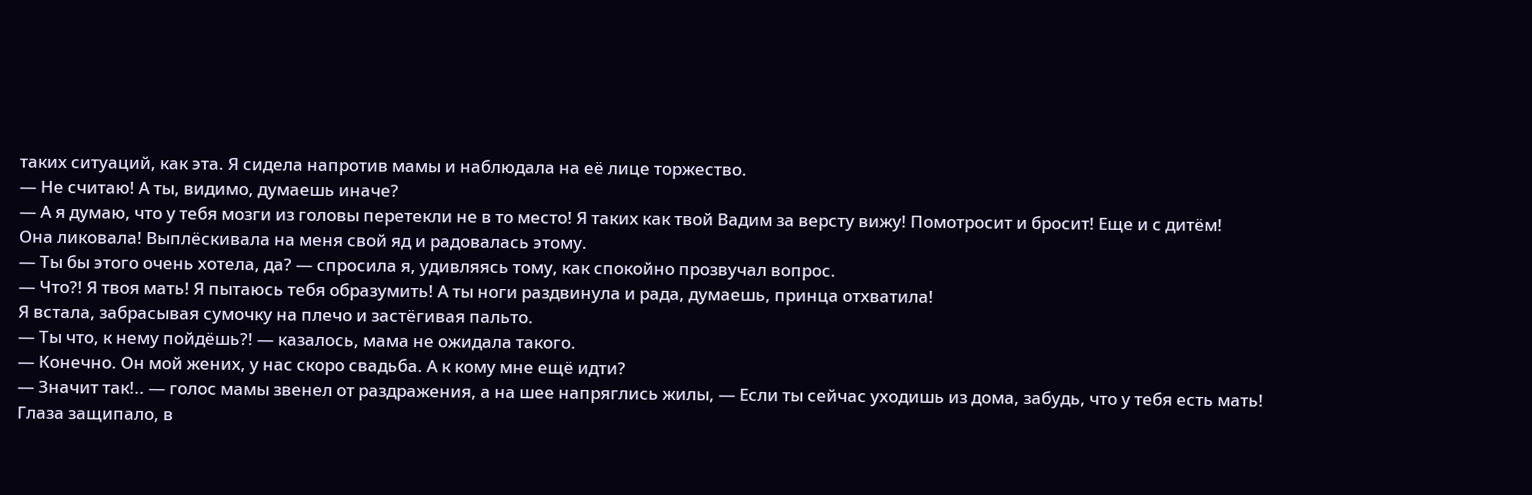таких ситуаций, как эта. Я сидела напротив мамы и наблюдала на её лице торжество.
— Не считаю! А ты, видимо, думаешь иначе?
— А я думаю, что у тебя мозги из головы перетекли не в то место! Я таких как твой Вадим за версту вижу! Помотросит и бросит! Еще и с дитём!
Она ликовала! Выплёскивала на меня свой яд и радовалась этому.
— Ты бы этого очень хотела, да? — спросила я, удивляясь тому, как спокойно прозвучал вопрос.
— Что?! Я твоя мать! Я пытаюсь тебя образумить! А ты ноги раздвинула и рада, думаешь, принца отхватила!
Я встала, забрасывая сумочку на плечо и застёгивая пальто.
— Ты что, к нему пойдёшь?! — казалось, мама не ожидала такого.
— Конечно. Он мой жених, у нас скоро свадьба. А к кому мне ещё идти?
— Значит так!.. — голос мамы звенел от раздражения, а на шее напряглись жилы, — Если ты сейчас уходишь из дома, забудь, что у тебя есть мать!
Глаза защипало, в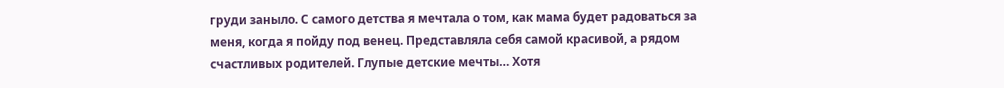груди заныло. С самого детства я мечтала о том, как мама будет радоваться за меня, когда я пойду под венец. Представляла себя самой красивой, а рядом счастливых родителей. Глупые детские мечты… Хотя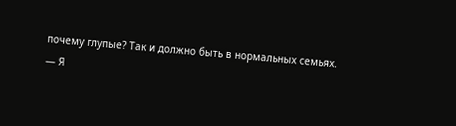почему глупые? Так и должно быть в нормальных семьях.
— Я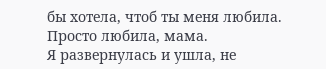бы хотела, чтоб ты меня любила. Просто любила, мама.
Я развернулась и ушла, не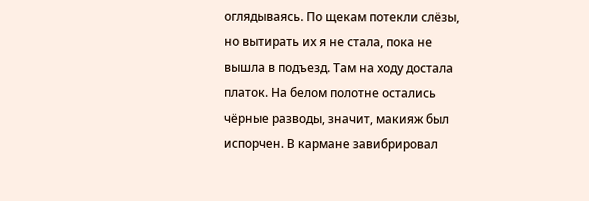оглядываясь. По щекам потекли слёзы, но вытирать их я не стала, пока не вышла в подъезд. Там на ходу достала платок. На белом полотне остались чёрные разводы, значит, макияж был испорчен. В кармане завибрировал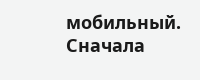мобильный. Сначала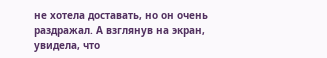не хотела доставать, но он очень раздражал. А взглянув на экран, увидела, что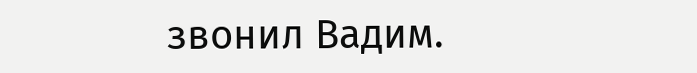звонил Вадим.